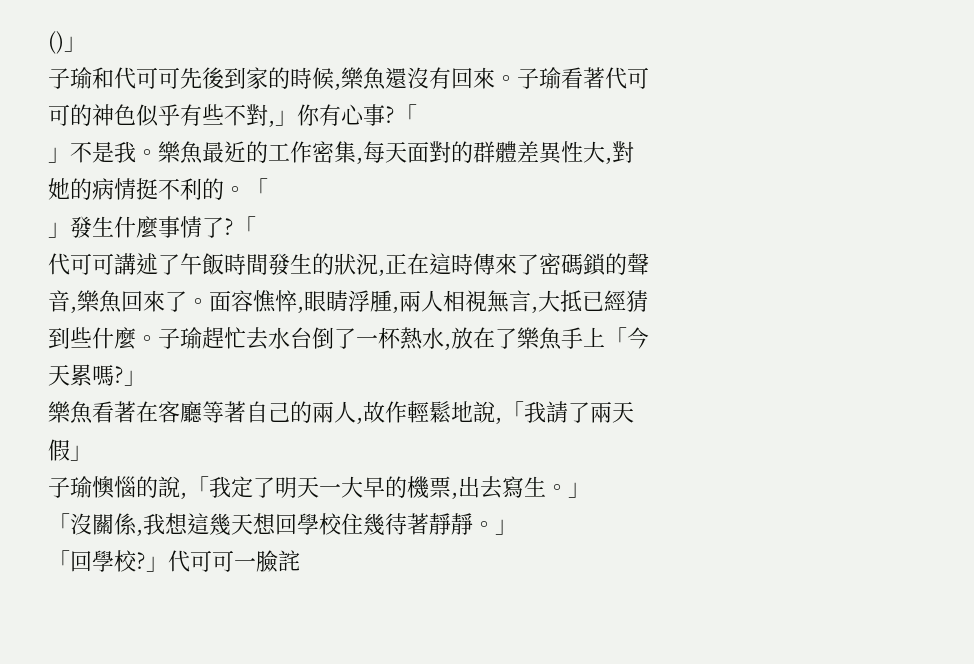()」
子瑜和代可可先後到家的時候,樂魚還沒有回來。子瑜看著代可可的神色似乎有些不對,」你有心事?「
」不是我。樂魚最近的工作密集,每天面對的群體差異性大,對她的病情挺不利的。「
」發生什麼事情了?「
代可可講述了午飯時間發生的狀況,正在這時傳來了密碼鎖的聲音,樂魚回來了。面容憔悴,眼睛浮腫,兩人相視無言,大抵已經猜到些什麼。子瑜趕忙去水台倒了一杯熱水,放在了樂魚手上「今天累嗎?」
樂魚看著在客廳等著自己的兩人,故作輕鬆地說,「我請了兩天假」
子瑜懊惱的說,「我定了明天一大早的機票,出去寫生。」
「沒關係,我想這幾天想回學校住幾待著靜靜。」
「回學校?」代可可一臉詫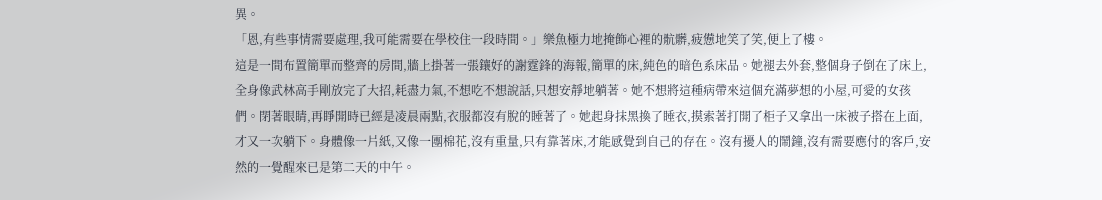異。
「恩,有些事情需要處理,我可能需要在學校住一段時間。」樂魚極力地掩飾心裡的骯髒,疲憊地笑了笑,便上了樓。
這是一間布置簡單而整齊的房間,牆上掛著一張鑲好的謝霆鋒的海報,簡單的床,純色的暗色系床品。她褪去外套,整個身子倒在了床上,全身像武林高手剛放完了大招,耗盡力氣,不想吃不想說話,只想安靜地躺著。她不想將這種病帶來這個充滿夢想的小屋,可愛的女孩們。閉著眼睛,再睜開時已經是凌晨兩點,衣服都沒有脫的睡著了。她起身抹黑換了睡衣,摸索著打開了柜子又拿出一床被子搭在上面,才又一次躺下。身體像一片紙,又像一團棉花,沒有重量,只有靠著床,才能感覺到自己的存在。沒有擾人的鬧鐘,沒有需要應付的客戶,安然的一覺醒來已是第二天的中午。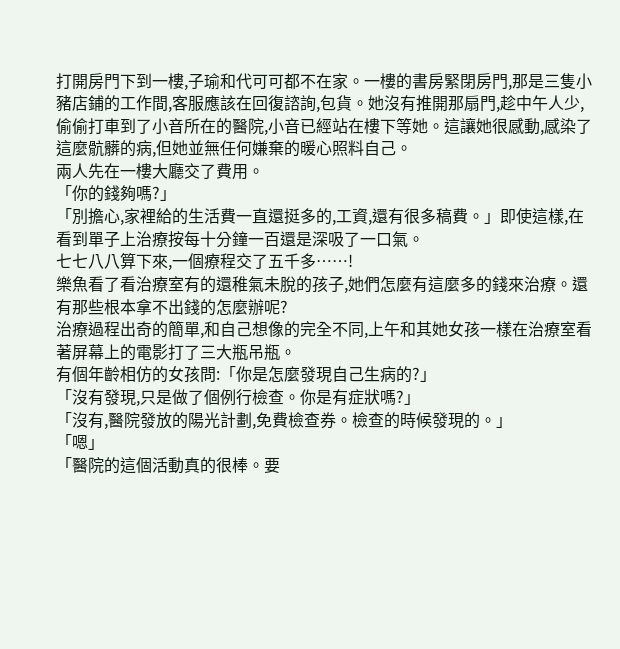打開房門下到一樓,子瑜和代可可都不在家。一樓的書房緊閉房門,那是三隻小豬店鋪的工作間,客服應該在回復諮詢,包貨。她沒有推開那扇門,趁中午人少,偷偷打車到了小音所在的醫院,小音已經站在樓下等她。這讓她很感動,感染了這麼骯髒的病,但她並無任何嫌棄的暖心照料自己。
兩人先在一樓大廳交了費用。
「你的錢夠嗎?」
「別擔心,家裡給的生活費一直還挺多的,工資,還有很多稿費。」即使這樣,在看到單子上治療按每十分鐘一百還是深吸了一口氣。
七七八八算下來,一個療程交了五千多……!
樂魚看了看治療室有的還稚氣未脫的孩子,她們怎麼有這麼多的錢來治療。還有那些根本拿不出錢的怎麼辦呢?
治療過程出奇的簡單,和自己想像的完全不同,上午和其她女孩一樣在治療室看著屏幕上的電影打了三大瓶吊瓶。
有個年齡相仿的女孩問:「你是怎麼發現自己生病的?」
「沒有發現,只是做了個例行檢查。你是有症狀嗎?」
「沒有,醫院發放的陽光計劃,免費檢查券。檢查的時候發現的。」
「嗯」
「醫院的這個活動真的很棒。要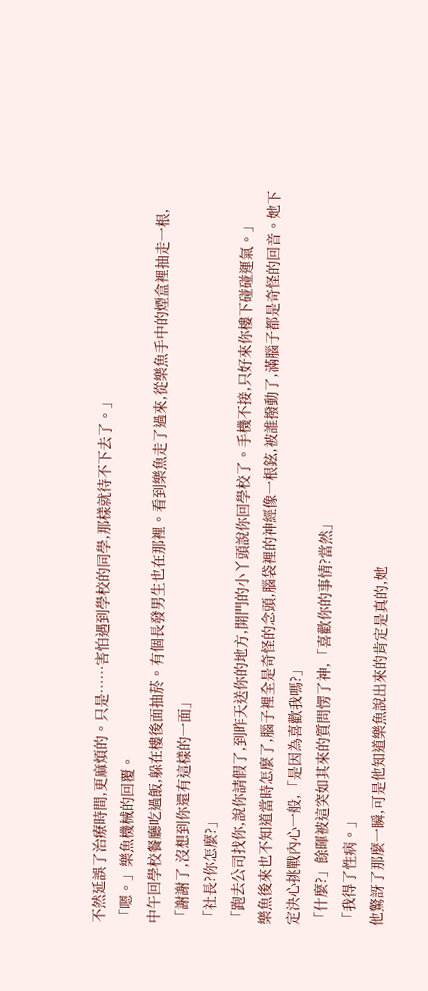不然延誤了治療時間,更麻煩的。只是……害怕遇到學校的同學,那樣就待不下去了。」
「嗯。」樂魚機械的回覆。
中午回學校餐廳吃過飯,躲在樓後面抽菸。有個長發男生也在那裡。看到樂魚走了過來,從樂魚手中的煙盒裡抽走一根,「謝謝了,沒想到你還有這樣的一面」
「社長?你怎麼?」
「跑去公司找你,說你請假了,到昨天送你的地方,開門的小丫頭說你回學校了。手機不接,只好來你樓下碰碰運氣。」
樂魚後來也不知道當時怎麼了,腦子裡全是奇怪的念頭,腦袋裡的神經像一根鉉,被誰撥動了,滿腦子都是奇怪的回音。她下定決心挑戰內心一般,「是因為喜歡我嗎?」
「什麼?」餘暉被這突如其來的質問愣了神,「喜歡你的事情?當然」
「我得了性病。」
他驚訝了那麼一瞬,可是他知道樂魚說出來的肯定是真的,她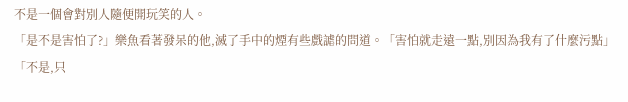不是一個會對別人隨便開玩笑的人。
「是不是害怕了?」樂魚看著發呆的他,滅了手中的煙有些戲謔的問道。「害怕就走遠一點,別因為我有了什麼污點」
「不是,只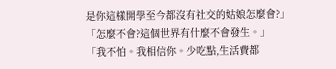是你這樣開學至今都沒有社交的姑娘怎麼會?」
「怎麼不會?這個世界有什麼不會發生。」
「我不怕。我相信你。少吃點,生活費都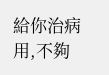給你治病用,不夠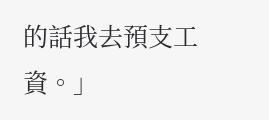的話我去預支工資。」